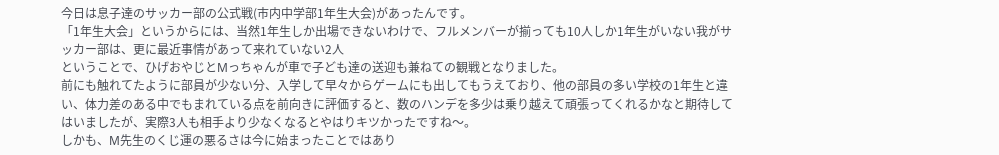今日は息子達のサッカー部の公式戦(市内中学部1年生大会)があったんです。
「1年生大会」というからには、当然1年生しか出場できないわけで、フルメンバーが揃っても10人しか1年生がいない我がサッカー部は、更に最近事情があって来れていない2人
ということで、ひげおやじとMっちゃんが車で子ども達の送迎も兼ねての観戦となりました。
前にも触れてたように部員が少ない分、入学して早々からゲームにも出してもうえており、他の部員の多い学校の1年生と違い、体力差のある中でもまれている点を前向きに評価すると、数のハンデを多少は乗り越えて頑張ってくれるかなと期待してはいましたが、実際3人も相手より少なくなるとやはりキツかったですね〜。
しかも、M先生のくじ運の悪るさは今に始まったことではあり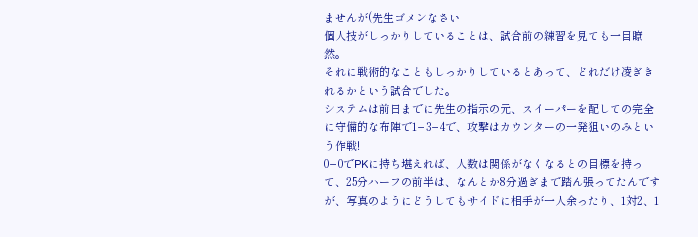ませんが(先生ゴメンなさい
個人技がしっかりしていることは、試合前の練習を見ても一目瞭然。
それに戦術的なこともしっかりしているとあって、どれだけ凌ぎきれるかという試合でした。
システムは前日までに先生の指示の元、スイーパーを配しての完全に守備的な布陣で1−3−4で、攻撃はカウンターの一発狙いのみという作戦!
0−0でPKに持ち堪えれば、人数は関係がなくなるとの目標を持って、25分ハーフの前半は、なんとか8分過ぎまで踏ん張ってたんですが、写真のようにどうしてもサイドに相手が一人余ったり、1対2、1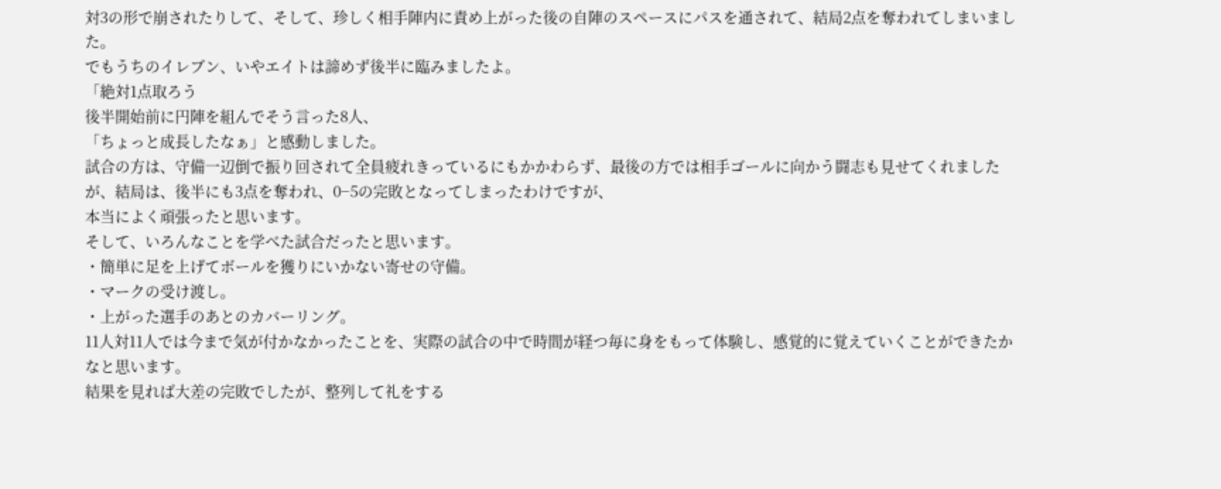対3の形で崩されたりして、そして、珍しく相手陣内に責め上がった後の自陣のスペースにパスを通されて、結局2点を奪われてしまいました。
でもうちのイレブン、いやエイトは諦めず後半に臨みましたよ。
「絶対1点取ろう
後半開始前に円陣を組んでそう言った8人、
「ちょっと成長したなぁ」と感動しました。
試合の方は、守備一辺倒で振り回されて全員疲れきっているにもかかわらず、最後の方では相手ゴールに向かう闘志も見せてくれましたが、結局は、後半にも3点を奪われ、0−5の完敗となってしまったわけですが、
本当によく頑張ったと思います。
そして、いろんなことを学べた試合だったと思います。
・簡単に足を上げてボールを獲りにいかない寄せの守備。
・マークの受け渡し。
・上がった選手のあとのカバーリング。
11人対11人では今まで気が付かなかったことを、実際の試合の中で時間が経つ毎に身をもって体験し、感覚的に覚えていくことができたかなと思います。
結果を見れば大差の完敗でしたが、整列して礼をする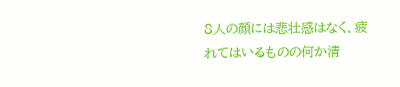8人の顔には悲壮感はなく、疲れてはいるものの何か清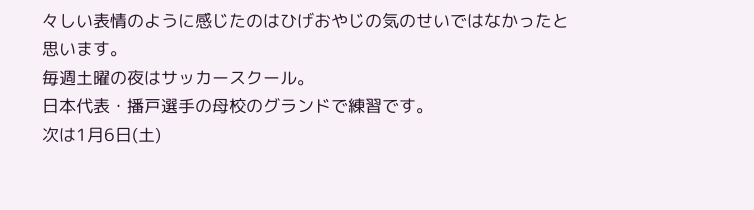々しい表情のように感じたのはひげおやじの気のせいではなかったと思います。
毎週土曜の夜はサッカースクール。
日本代表・播戸選手の母校のグランドで練習です。
次は1月6日(土)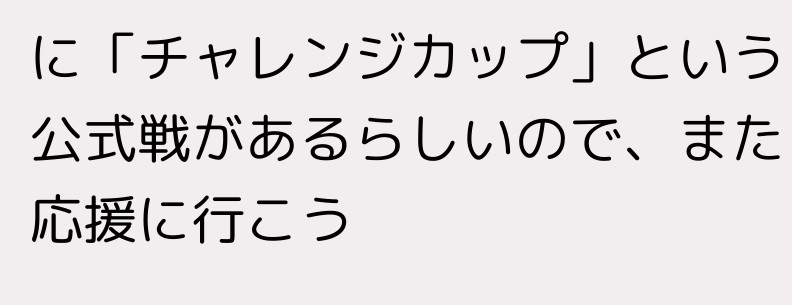に「チャレンジカップ」という公式戦があるらしいので、また応援に行こう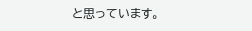と思っています。